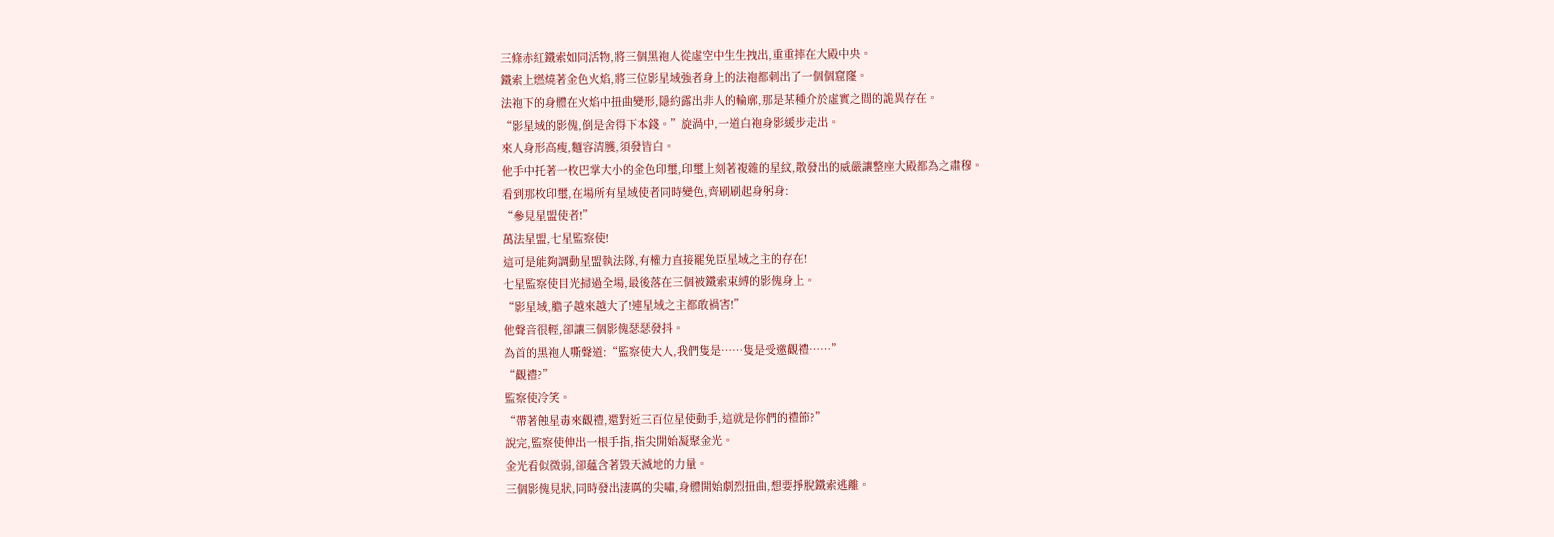三條赤紅鐵索如同活物,將三個黑袍人從虛空中生生拽出,重重摔在大殿中央。
鐵索上燃燒著金色火焰,將三位影星域強者身上的法袍都刺出了一個個窟窿。
法袍下的身體在火焰中扭曲變形,隱約露出非人的輪廓,那是某種介於虛實之間的詭異存在。
“影星域的影傀,倒是舍得下本錢。”旋渦中,一道白袍身影緩步走出。
來人身形高瘦,麵容清臒,須發皆白。
他手中托著一枚巴掌大小的金色印璽,印璽上刻著複雜的星紋,散發出的威嚴讓整座大殿都為之肅穆。
看到那枚印璽,在場所有星域使者同時變色,齊刷刷起身躬身:
“參見星盟使者!”
萬法星盟,七星監察使!
這可是能夠調動星盟執法隊,有權力直接罷免臣星域之主的存在!
七星監察使目光掃過全場,最後落在三個被鐵索束縛的影傀身上。
“影星域,膽子越來越大了!連星域之主都敢禍害!”
他聲音很輕,卻讓三個影傀瑟瑟發抖。
為首的黑袍人嘶聲道:“監察使大人,我們隻是……隻是受邀觀禮……”
“觀禮?”
監察使冷笑。
“帶著蝕星毒來觀禮,還對近三百位星使動手,這就是你們的禮節?”
說完,監察使伸出一根手指,指尖開始凝聚金光。
金光看似微弱,卻蘊含著毀天滅地的力量。
三個影傀見狀,同時發出淒厲的尖嘯,身體開始劇烈扭曲,想要掙脫鐵索逃離。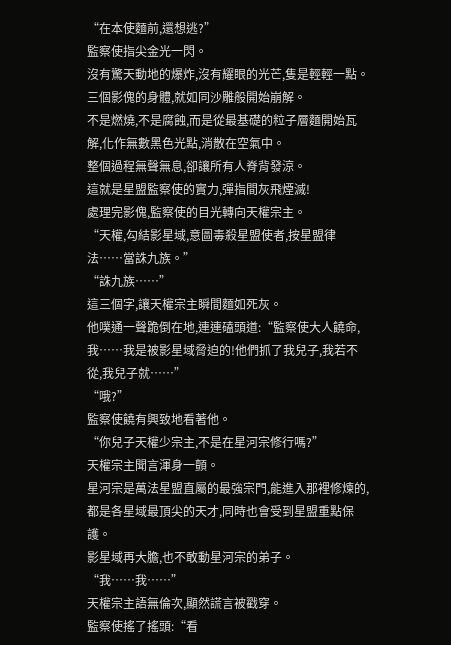“在本使麵前,還想逃?”
監察使指尖金光一閃。
沒有驚天動地的爆炸,沒有耀眼的光芒,隻是輕輕一點。
三個影傀的身體,就如同沙雕般開始崩解。
不是燃燒,不是腐蝕,而是從最基礎的粒子層麵開始瓦解,化作無數黑色光點,消散在空氣中。
整個過程無聲無息,卻讓所有人脊背發涼。
這就是星盟監察使的實力,彈指間灰飛煙滅!
處理完影傀,監察使的目光轉向天權宗主。
“天權,勾結影星域,意圖毒殺星盟使者,按星盟律法……當誅九族。”
“誅九族……”
這三個字,讓天權宗主瞬間麵如死灰。
他噗通一聲跪倒在地,連連磕頭道:“監察使大人饒命,我……我是被影星域脅迫的!他們抓了我兒子,我若不從,我兒子就……”
“哦?”
監察使饒有興致地看著他。
“你兒子天權少宗主,不是在星河宗修行嗎?”
天權宗主聞言渾身一顫。
星河宗是萬法星盟直屬的最強宗門,能進入那裡修煉的,都是各星域最頂尖的天才,同時也會受到星盟重點保護。
影星域再大膽,也不敢動星河宗的弟子。
“我……我……”
天權宗主語無倫次,顯然謊言被戳穿。
監察使搖了搖頭:“看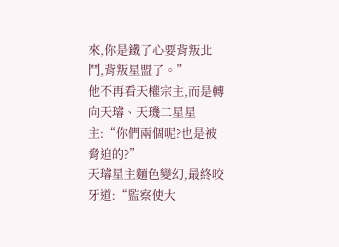來,你是鐵了心要背叛北鬥,背叛星盟了。”
他不再看天權宗主,而是轉向天璿、天璣二星星主:“你們兩個呢?也是被脅迫的?”
天璿星主麵色變幻,最終咬牙道:“監察使大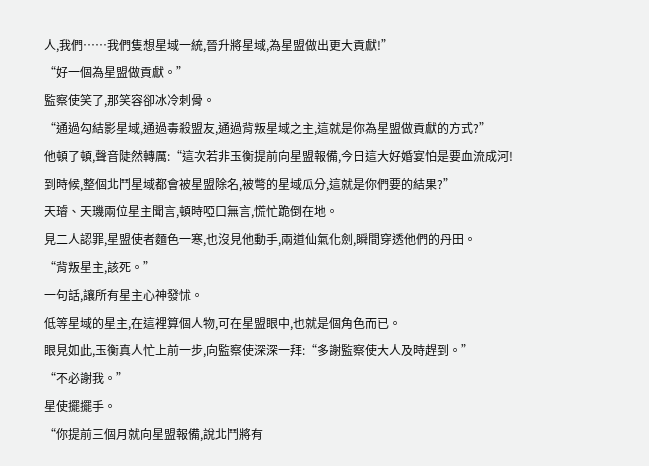人,我們……我們隻想星域一統,晉升將星域,為星盟做出更大貢獻!”
“好一個為星盟做貢獻。”
監察使笑了,那笑容卻冰冷刺骨。
“通過勾結影星域,通過毒殺盟友,通過背叛星域之主,這就是你為星盟做貢獻的方式?”
他頓了頓,聲音陡然轉厲:“這次若非玉衡提前向星盟報備,今日這大好婚宴怕是要血流成河!
到時候,整個北鬥星域都會被星盟除名,被彆的星域瓜分,這就是你們要的結果?”
天璿、天璣兩位星主聞言,頓時啞口無言,慌忙跪倒在地。
見二人認罪,星盟使者麵色一寒,也沒見他動手,兩道仙氣化劍,瞬間穿透他們的丹田。
“背叛星主,該死。”
一句話,讓所有星主心神發怵。
低等星域的星主,在這裡算個人物,可在星盟眼中,也就是個角色而已。
眼見如此,玉衡真人忙上前一步,向監察使深深一拜:“多謝監察使大人及時趕到。”
“不必謝我。”
星使擺擺手。
“你提前三個月就向星盟報備,說北鬥將有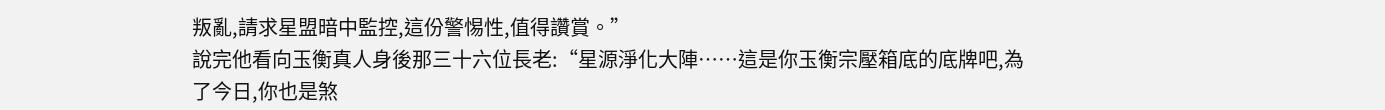叛亂,請求星盟暗中監控,這份警惕性,值得讚賞。”
說完他看向玉衡真人身後那三十六位長老:“星源淨化大陣……這是你玉衡宗壓箱底的底牌吧,為了今日,你也是煞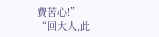費苦心!”
“回大人,此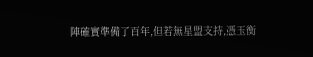陣確實準備了百年,但若無星盟支持,憑玉衡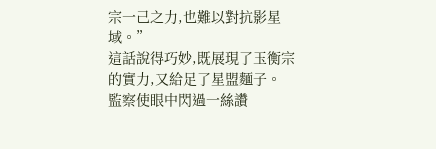宗一己之力,也難以對抗影星域。”
這話說得巧妙,既展現了玉衡宗的實力,又給足了星盟麵子。
監察使眼中閃過一絲讚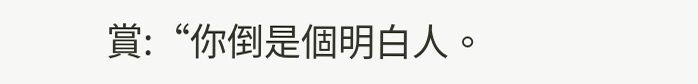賞:“你倒是個明白人。